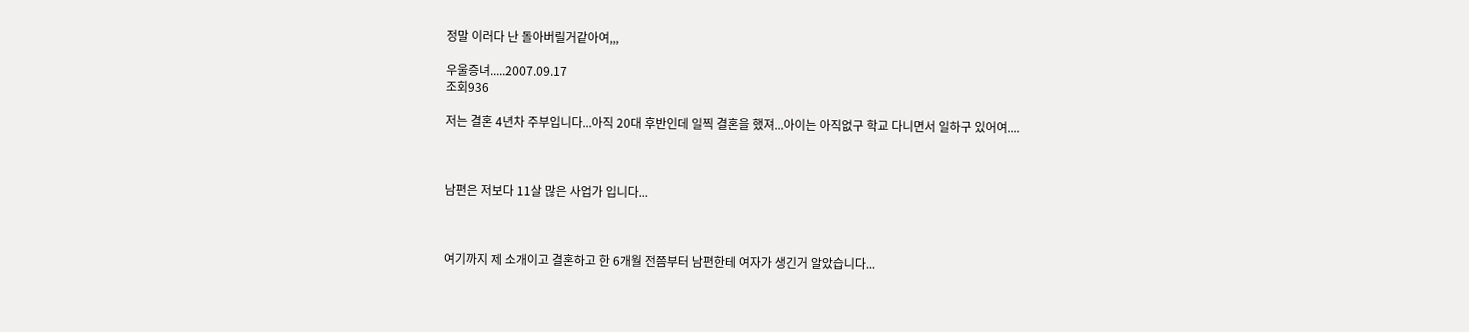정말 이러다 난 돌아버릴거같아여,,,

우울증녀.....2007.09.17
조회936

저는 결혼 4년차 주부입니다...아직 20대 후반인데 일찍 결혼을 했져...아이는 아직없구 학교 다니면서 일하구 있어여....



남편은 저보다 11살 많은 사업가 입니다...



여기까지 제 소개이고 결혼하고 한 6개월 전쯤부터 남편한테 여자가 생긴거 알았습니다...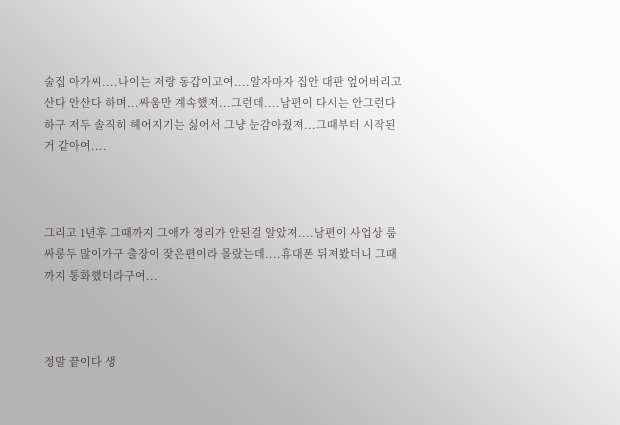술집 아가씨....나이는 저랑 동갑이고여....알자마자 집안 대판 엎어버리고 산다 안산다 하며...싸움만 계속했져...그런데....남편이 다시는 안그런다하구 저두 솔직히 헤어지기는 싫어서 그냥 눈감아줬져...그때부터 시작된거 같아여....



그리고 1년후 그때까지 그애가 정리가 안된걸 알았져....남편이 사업상 룸싸롱두 많이가구 출장이 잦은편이라 몰랐는데....휴대폰 뒤져봤더니 그때까지 통화했더라구여...



정말 끝이다 생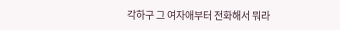각하구 그 여자애부터 전화해서 뭐라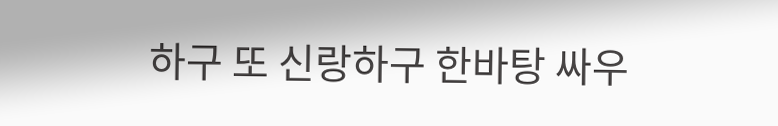하구 또 신랑하구 한바탕 싸우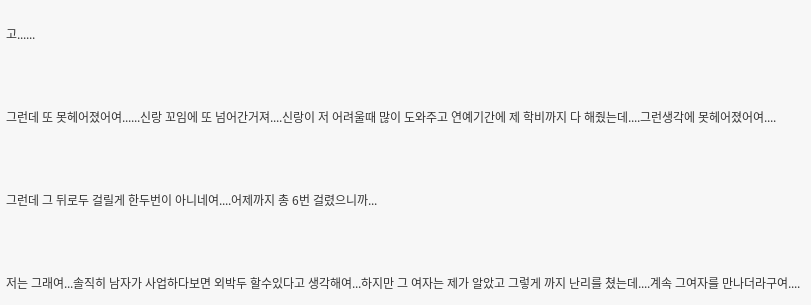고......



그런데 또 못헤어졌어여......신랑 꼬임에 또 넘어간거져....신랑이 저 어려울때 많이 도와주고 연예기간에 제 학비까지 다 해줬는데....그런생각에 못헤어졌어여....



그런데 그 뒤로두 걸릴게 한두번이 아니네여....어제까지 총 6번 걸렸으니까...



저는 그래여...솔직히 남자가 사업하다보면 외박두 할수있다고 생각해여...하지만 그 여자는 제가 알았고 그렇게 까지 난리를 쳤는데....계속 그여자를 만나더라구여....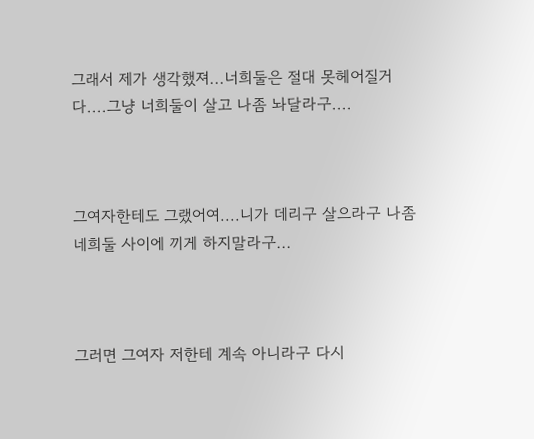그래서 제가 생각했져...너희둘은 절대 못헤어질거다....그냥 너희둘이 살고 나좀 놔달라구....



그여자한테도 그랬어여....니가 데리구 살으라구 나좀 네희둘 사이에 끼게 하지말라구...



그러면 그여자 저한테 계속 아니라구 다시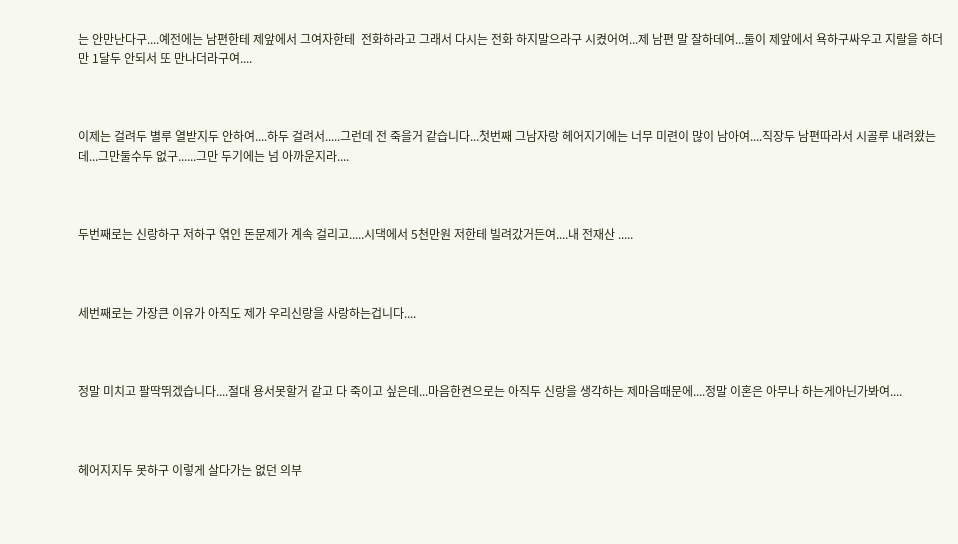는 안만난다구....예전에는 남편한테 제앞에서 그여자한테  전화하라고 그래서 다시는 전화 하지말으라구 시켰어여...제 남편 말 잘하데여...둘이 제앞에서 욕하구싸우고 지랄을 하더만 1달두 안되서 또 만나더라구여....



이제는 걸려두 별루 열받지두 안하여....하두 걸려서.....그런데 전 죽을거 같습니다...첫번째 그남자랑 헤어지기에는 너무 미련이 많이 남아여....직장두 남편따라서 시골루 내려왔는데...그만둘수두 없구......그만 두기에는 넘 아까운지라....



두번째로는 신랑하구 저하구 엮인 돈문제가 계속 걸리고.....시댁에서 5천만원 저한테 빌려갔거든여....내 전재산 .....



세번째로는 가장큰 이유가 아직도 제가 우리신랑을 사랑하는겁니다....



정말 미치고 팔딱뛰겠습니다....절대 용서못할거 같고 다 죽이고 싶은데...마음한켠으로는 아직두 신랑을 생각하는 제마음때문에....정말 이혼은 아무나 하는게아닌가봐여....



헤어지지두 못하구 이렇게 살다가는 없던 의부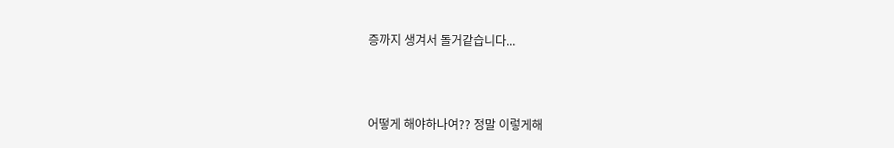증까지 생겨서 돌거같습니다...



어떻게 해야하나여?? 정말 이렇게해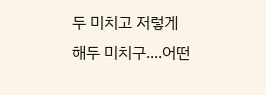두 미치고 저렇게 해두 미치구....어떤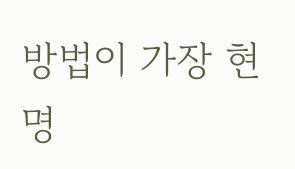방법이 가장 현명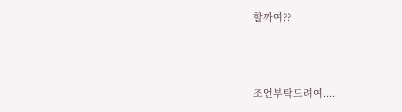할까여??



조언부탁드려여....